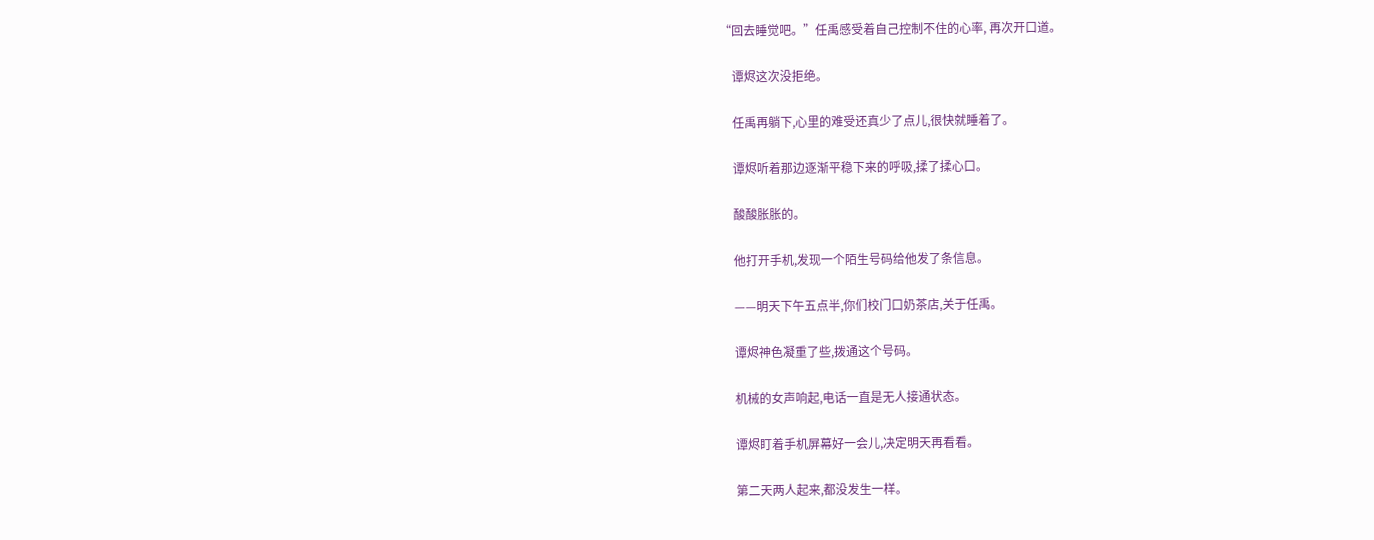“回去睡觉吧。”任禹感受着自己控制不住的心率, 再次开口道。

    谭烬这次没拒绝。

    任禹再躺下,心里的难受还真少了点儿,很快就睡着了。

    谭烬听着那边逐渐平稳下来的呼吸,揉了揉心口。

    酸酸胀胀的。

    他打开手机,发现一个陌生号码给他发了条信息。

    ——明天下午五点半,你们校门口奶茶店,关于任禹。

    谭烬神色凝重了些,拨通这个号码。

    机械的女声响起,电话一直是无人接通状态。

    谭烬盯着手机屏幕好一会儿,决定明天再看看。

    第二天两人起来,都没发生一样。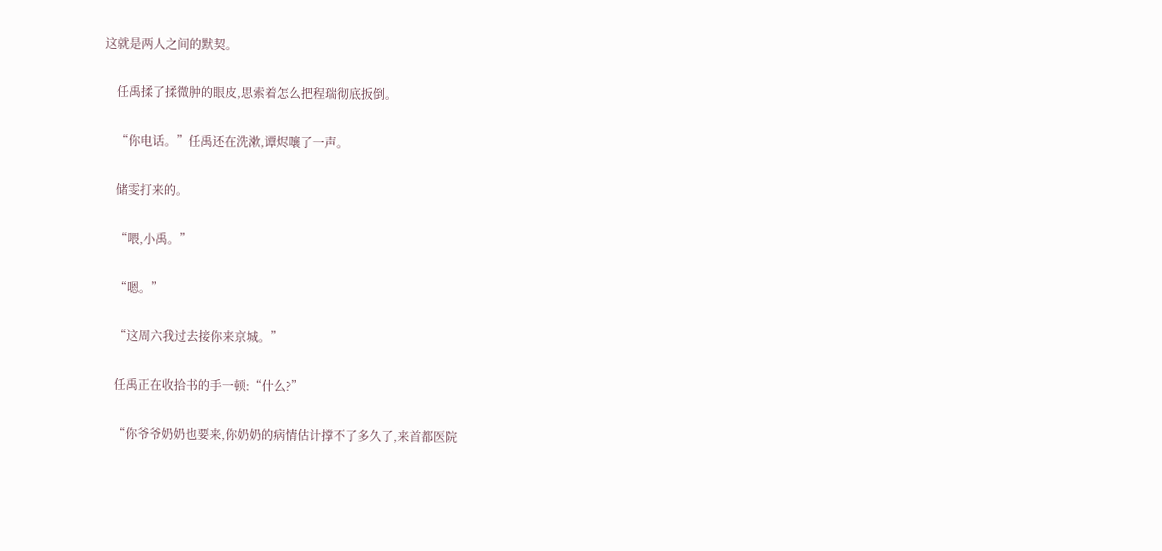这就是两人之间的默契。

    任禹揉了揉微肿的眼皮,思索着怎么把程瑞彻底扳倒。

    “你电话。”任禹还在洗漱,谭烬嚷了一声。

    储雯打来的。

    “喂,小禹。”

    “嗯。”

    “这周六我过去接你来京城。”

    任禹正在收拾书的手一顿:“什么?”

    “你爷爷奶奶也要来,你奶奶的病情估计撑不了多久了,来首都医院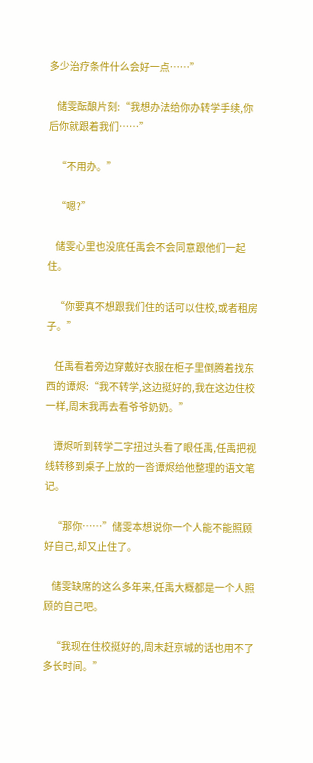多少治疗条件什么会好一点……”

    储雯酝酿片刻:“我想办法给你办转学手续,你后你就跟着我们……”

    “不用办。”

    “嗯?”

    储雯心里也没底任禹会不会同意跟他们一起住。

    “你要真不想跟我们住的话可以住校,或者租房子。”

    任禹看着旁边穿戴好衣服在柜子里倒腾着找东西的谭烬:“我不转学,这边挺好的,我在这边住校一样,周末我再去看爷爷奶奶。”

    谭烬听到转学二字扭过头看了眼任禹,任禹把视线转移到桌子上放的一沓谭烬给他整理的语文笔记。

    “那你……”储雯本想说你一个人能不能照顾好自己,却又止住了。

    储雯缺席的这么多年来,任禹大概都是一个人照顾的自己吧。

    “我现在住校挺好的,周末赶京城的话也用不了多长时间。”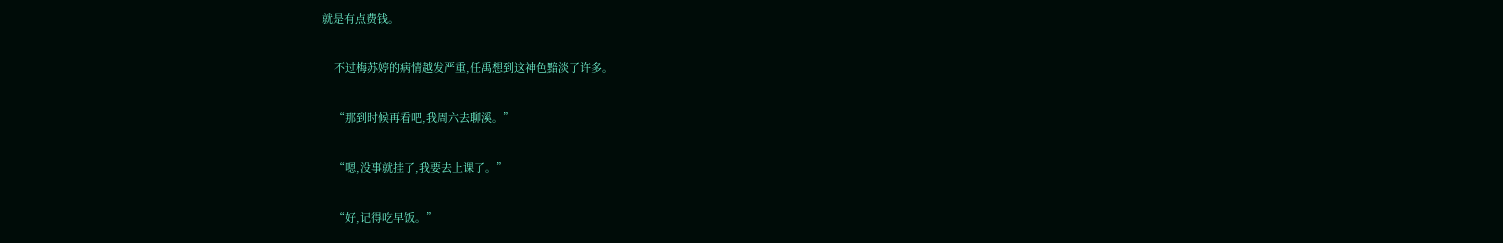就是有点费钱。

    不过梅苏婷的病情越发严重,任禹想到这神色黯淡了许多。

    “那到时候再看吧,我周六去聊溪。”

    “嗯,没事就挂了,我要去上课了。”

    “好,记得吃早饭。”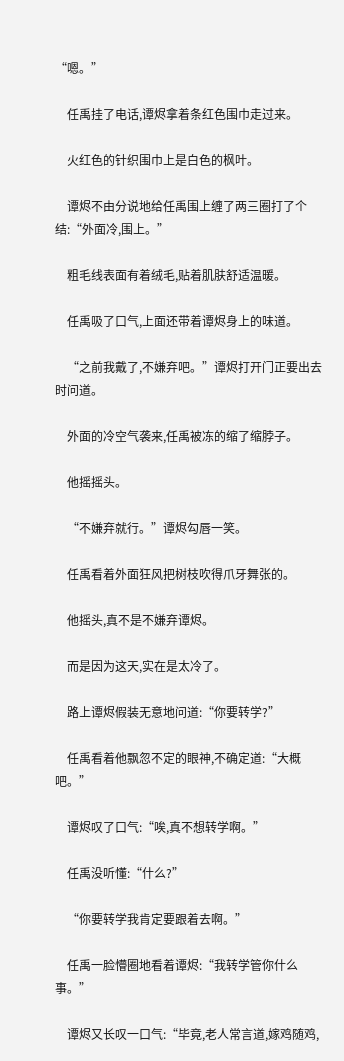“嗯。”

    任禹挂了电话,谭烬拿着条红色围巾走过来。

    火红色的针织围巾上是白色的枫叶。

    谭烬不由分说地给任禹围上缠了两三圈打了个结:“外面冷,围上。”

    粗毛线表面有着绒毛,贴着肌肤舒适温暖。

    任禹吸了口气,上面还带着谭烬身上的味道。

    “之前我戴了,不嫌弃吧。”谭烬打开门正要出去时问道。

    外面的冷空气袭来,任禹被冻的缩了缩脖子。

    他摇摇头。

    “不嫌弃就行。”谭烬勾唇一笑。

    任禹看着外面狂风把树枝吹得爪牙舞张的。

    他摇头,真不是不嫌弃谭烬。

    而是因为这天,实在是太冷了。

    路上谭烬假装无意地问道:“你要转学?”

    任禹看着他飘忽不定的眼神,不确定道:“大概吧。”

    谭烬叹了口气:“唉,真不想转学啊。”

    任禹没听懂:“什么?”

    “你要转学我肯定要跟着去啊。”

    任禹一脸懵圈地看着谭烬:“我转学管你什么事。”

    谭烬又长叹一口气:“毕竟,老人常言道,嫁鸡随鸡,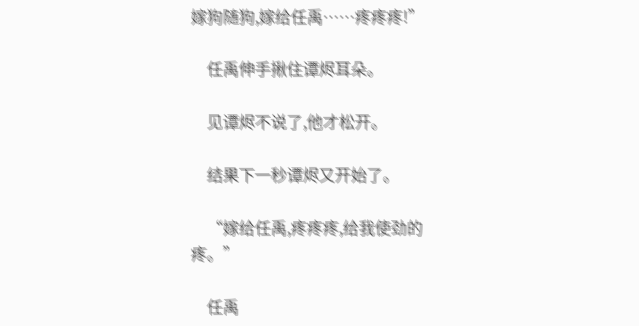嫁狗随狗,嫁给任禹……疼疼疼!”

    任禹伸手揪住谭烬耳朵。

    见谭烬不说了,他才松开。

    结果下一秒谭烬又开始了。

    “嫁给任禹,疼疼疼,给我使劲的疼。”

    任禹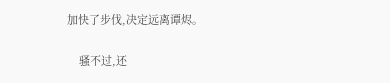加快了步伐,决定远离谭烬。

    骚不过,还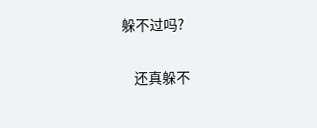躲不过吗?

    还真躲不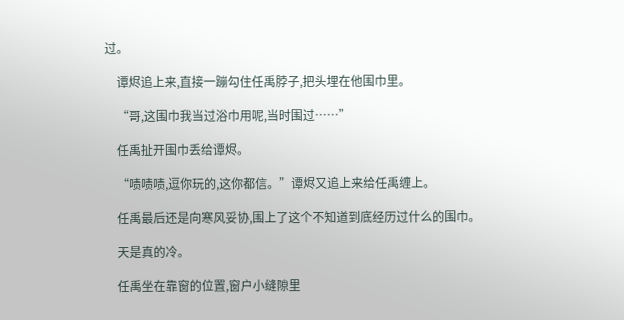过。

    谭烬追上来,直接一蹦勾住任禹脖子,把头埋在他围巾里。

    “哥,这围巾我当过浴巾用呢,当时围过……”

    任禹扯开围巾丢给谭烬。

    “啧啧啧,逗你玩的,这你都信。”谭烬又追上来给任禹缠上。

    任禹最后还是向寒风妥协,围上了这个不知道到底经历过什么的围巾。

    天是真的冷。

    任禹坐在靠窗的位置,窗户小缝隙里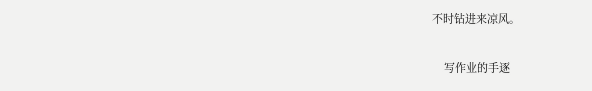不时钻进来凉风。

    写作业的手逐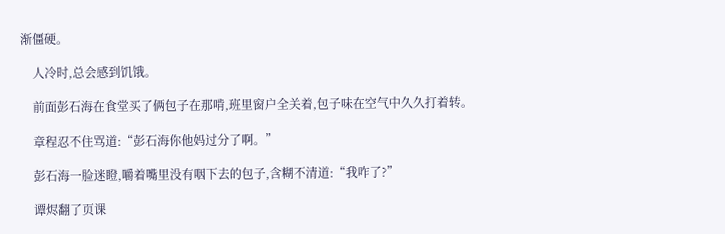渐僵硬。

    人冷时,总会感到饥饿。

    前面彭石海在食堂买了俩包子在那啃,班里窗户全关着,包子味在空气中久久打着转。

    章程忍不住骂道:“彭石海你他妈过分了啊。”

    彭石海一脸迷瞪,嚼着嘴里没有咽下去的包子,含糊不清道:“我咋了?”

    谭烬翻了页课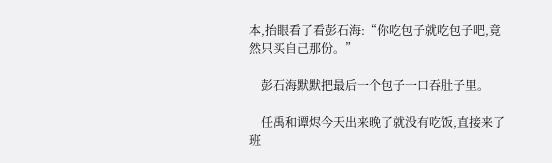本,抬眼看了看彭石海:“你吃包子就吃包子吧,竟然只买自己那份。”

    彭石海默默把最后一个包子一口吞肚子里。

    任禹和谭烬今天出来晚了就没有吃饭,直接来了班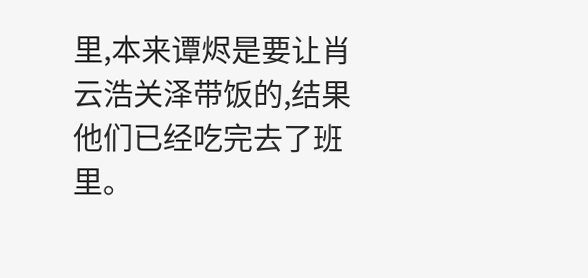里,本来谭烬是要让肖云浩关泽带饭的,结果他们已经吃完去了班里。